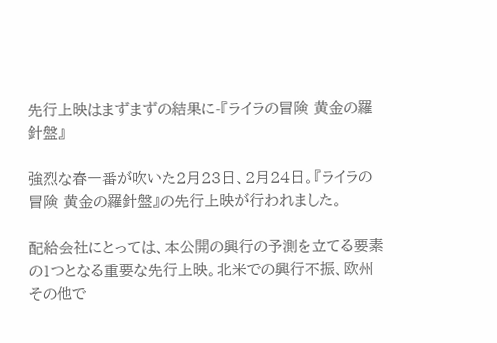先行上映はまずまずの結果に-『ライラの冒険 黄金の羅針盤』

強烈な春一番が吹いた2月23日、2月24日。『ライラの冒険 黄金の羅針盤』の先行上映が行われました。

配給会社にとっては、本公開の興行の予測を立てる要素の1つとなる重要な先行上映。北米での興行不振、欧州その他で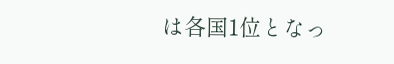は各国1位となっ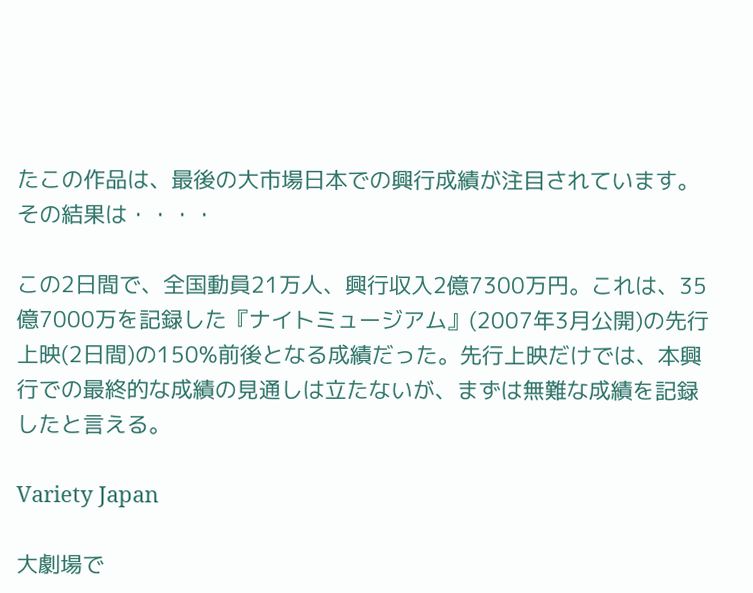たこの作品は、最後の大市場日本での興行成績が注目されています。その結果は・・・・

この2日間で、全国動員21万人、興行収入2億7300万円。これは、35億7000万を記録した『ナイトミュージアム』(2007年3月公開)の先行上映(2日間)の150%前後となる成績だった。先行上映だけでは、本興行での最終的な成績の見通しは立たないが、まずは無難な成績を記録したと言える。

Variety Japan

大劇場で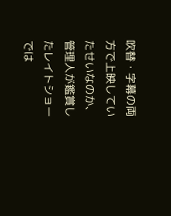吹替・字幕の両方で上映していたせいなのか、管理人が鑑賞したレイトショーでは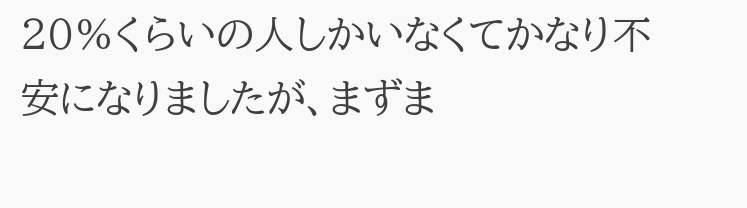20%くらいの人しかいなくてかなり不安になりましたが、まずま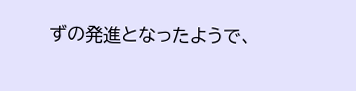ずの発進となったようで、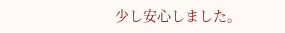少し安心しました。